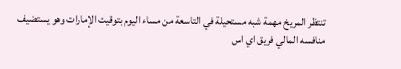تنتظر المريخ مهمة شبه مستحيلة في التاسعة من مساء اليوم بتوقيت الإمارات وهو يستضيف منافسه المالي فريق اي اس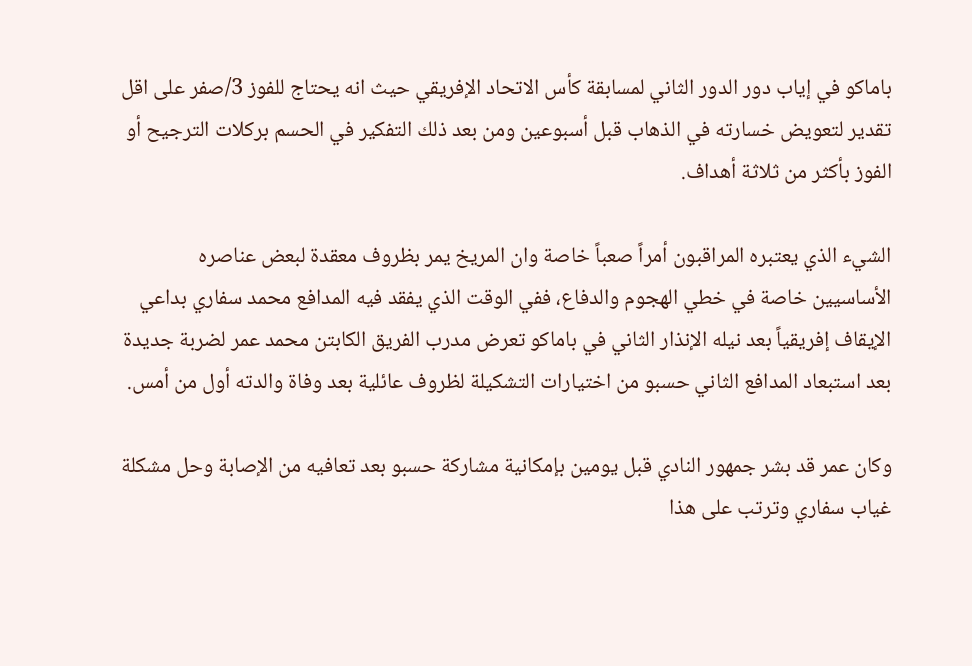باماكو في إياب دور الدور الثاني لمسابقة كأس الاتحاد الإفريقي حيث انه يحتاج للفوز 3/صفر على اقل تقدير لتعويض خسارته في الذهاب قبل أسبوعين ومن بعد ذلك التفكير في الحسم بركلات الترجيح أو الفوز بأكثر من ثلاثة أهداف.

الشيء الذي يعتبره المراقبون أمراً صعباً خاصة وان المريخ يمر بظروف معقدة لبعض عناصره الأساسيين خاصة في خطي الهجوم والدفاع، ففي الوقت الذي يفقد فيه المدافع محمد سفاري بداعي الإيقاف إفريقياً بعد نيله الإنذار الثاني في باماكو تعرض مدرب الفريق الكابتن محمد عمر لضربة جديدة بعد استبعاد المدافع الثاني حسبو من اختيارات التشكيلة لظروف عائلية بعد وفاة والدته أول من أمس.

وكان عمر قد بشر جمهور النادي قبل يومين بإمكانية مشاركة حسبو بعد تعافيه من الإصابة وحل مشكلة غياب سفاري وترتب على هذا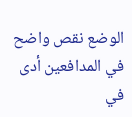الوضع نقص واضح في المدافعين أدى في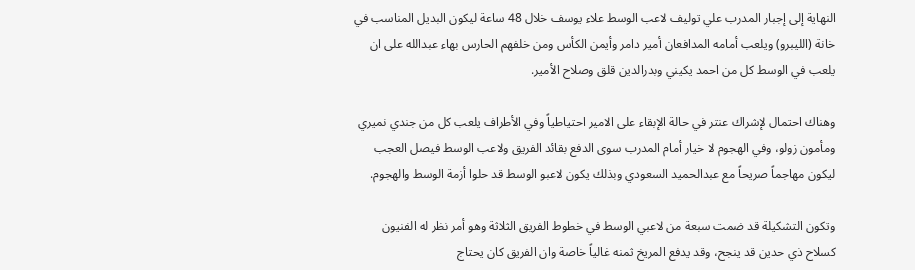النهاية إلى إجبار المدرب علي توليف لاعب الوسط علاء يوسف خلال 48 ساعة ليكون البديل المناسب في خانة (الليبرو) ويلعب أمامه المدافعان أمير دامر وأيمن الكأس ومن خلفهم الحارس بهاء عبدالله على ان يلعب في الوسط كل من احمد يكيني وبدرالدين قلق وصلاح الأمير.

وهناك احتمال لإشراك عنتر في حالة الإبقاء على الامير احتياطياً وفي الأطراف يلعب كل من جندي نميري ومأمون زولو، وفي الهجوم لا خيار أمام المدرب سوى الدفع بقائد الفريق ولاعب الوسط فيصل العجب ليكون مهاجماً صريحاً مع عبدالحميد السعودي وبذلك يكون لاعبو الوسط قد حلوا أزمة الوسط والهجوم.

وتكون التشكيلة قد ضمت سبعة من لاعبي الوسط في خطوط الفريق الثلاثة وهو أمر نظر له الفنيون كسلاح ذي حدين قد ينجح، وقد يدفع المريخ ثمنه غالياً خاصة وان الفريق كان يحتاج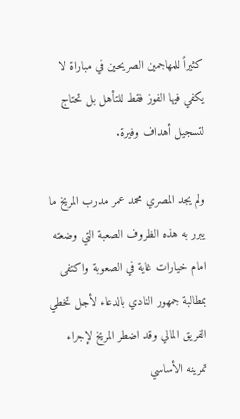كثيراً للمهاجمين الصريحين في مباراة لا يكفي فيها الفوز فقط للتأهل بل تحتاج لتسجيل أهداف وفيرة.

ولم يجد المصري محمد عمر مدرب المريخ ما يبرر به هذه الظروف الصعبة التي وضعته امام خيارات غاية في الصعوبة واكتفى بمطالبة جمهور النادي بالدعاء لأجل تخطي الفريق المالي وقد اضطر المريخ لإجراء تمرينه الأساسي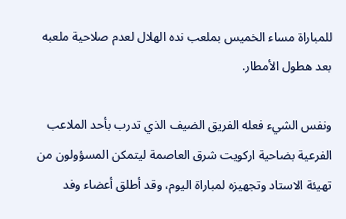للمباراة مساء الخميس بملعب نده الهلال لعدم صلاحية ملعبه بعد هطول الأمطار.

ونفس الشيء فعله الفريق الضيف الذي تدرب بأحد الملاعب الفرعية بضاحية اركويت شرق العاصمة ليتمكن المسؤولون من تهيئة الاستاد وتجهيزه لمباراة اليوم، وقد أطلق أعضاء وفد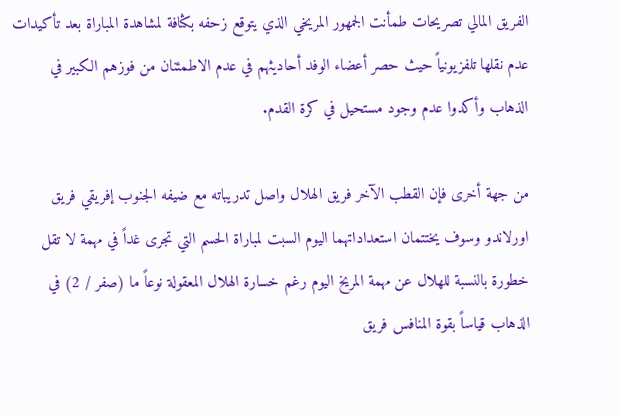الفريق المالي تصريحات طمأنت الجمهور المريخي الذي يتوقع زحفه بكثافة لمشاهدة المباراة بعد تأكيدات عدم نقلها تلفزيونياً حيث حصر أعضاء الوفد أحاديثهم في عدم الاطمئنان من فوزهم الكبير في الذهاب وأكدوا عدم وجود مستحيل في كرة القدم.

من جهة أخرى فإن القطب الآخر فريق الهلال واصل تدريباته مع ضيفه الجنوب إفريقي فريق اورلاندو وسوف يختتمان استعداداتهما اليوم السبت لمباراة الحسم التي تجرى غداً في مهمة لا تقل خطورة بالنسبة للهلال عن مهمة المريخ اليوم رغم خسارة الهلال المعقولة نوعاً ما (صفر / 2) في الذهاب قياساً بقوة المنافس فريق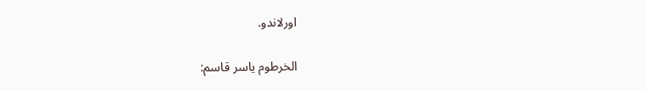اورلاندو.

الخرطوم ياسر قاسم: